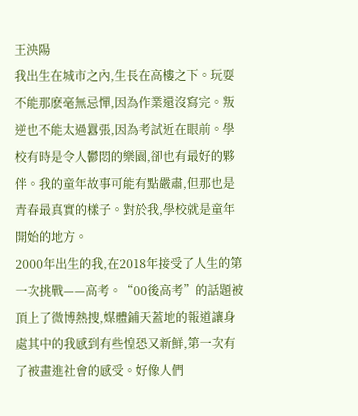王泱陽
我出生在城市之內,生長在高樓之下。玩耍不能那麽毫無忌憚,因為作業還沒寫完。叛逆也不能太過囂張,因為考試近在眼前。學校有時是令人鬱悶的樂園,卻也有最好的夥伴。我的童年故事可能有點嚴肅,但那也是青春最真實的樣子。對於我,學校就是童年開始的地方。
2000年出生的我,在2018年接受了人生的第一次挑戰——高考。“00後高考”的話題被頂上了微博熱捜,媒體鋪天蓋地的報道讓身處其中的我感到有些惶恐又新鮮,第一次有了被畫進社會的感受。好像人們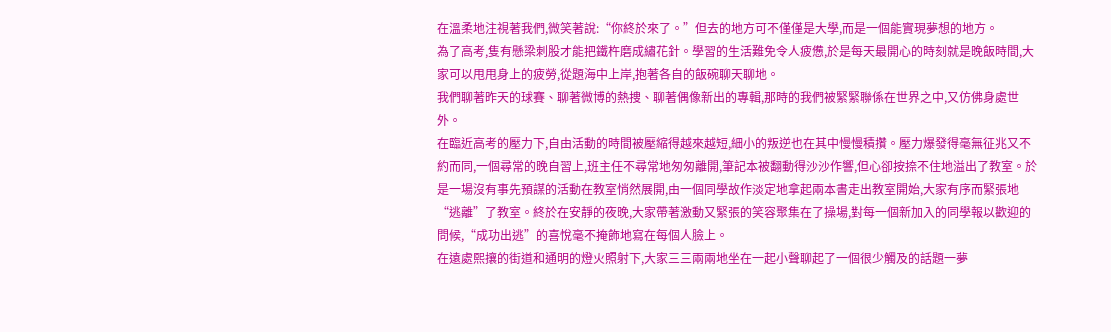在溫柔地注視著我們,微笑著說:“你終於來了。”但去的地方可不僅僅是大學,而是一個能實現夢想的地方。
為了高考,隻有懸梁刺股才能把鐵杵磨成繡花針。學習的生活難免令人疲憊,於是每天最開心的時刻就是晚飯時間,大家可以甩甩身上的疲勞,從題海中上岸,抱著各自的飯碗聊天聊地。
我們聊著昨天的球賽、聊著微博的熱捜、聊著偶像新出的專輯,那時的我們被緊緊聯係在世界之中,又仿佛身處世外。
在臨近高考的壓力下,自由活動的時間被壓縮得越來越短,細小的叛逆也在其中慢慢積攢。壓力爆發得毫無征兆又不約而同,一個尋常的晚自習上,班主任不尋常地匆匆離開,筆記本被翻動得沙沙作響,但心卻按捺不住地溢出了教室。於是一場沒有事先預謀的活動在教室悄然展開,由一個同學故作淡定地拿起兩本書走出教室開始,大家有序而緊張地“逃離”了教室。終於在安靜的夜晚,大家帶著激動又緊張的笑容聚集在了操場,對每一個新加入的同學報以歡迎的問候,“成功出逃”的喜悅毫不掩飾地寫在每個人臉上。
在遠處熙攘的街道和通明的燈火照射下,大家三三兩兩地坐在一起小聲聊起了一個很少觸及的話題一夢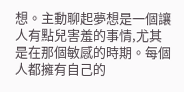想。主動聊起夢想是一個讓人有點兒害羞的事情,尤其是在那個敏感的時期。每個人都擁有自己的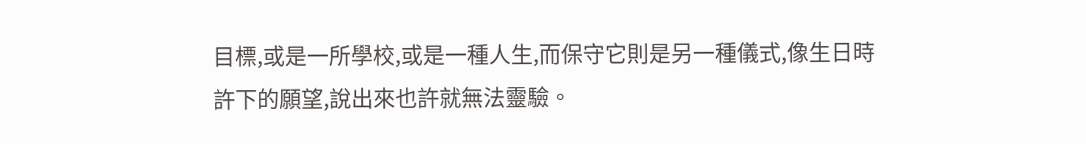目標,或是一所學校,或是一種人生,而保守它則是另一種儀式,像生日時許下的願望,說出來也許就無法靈驗。